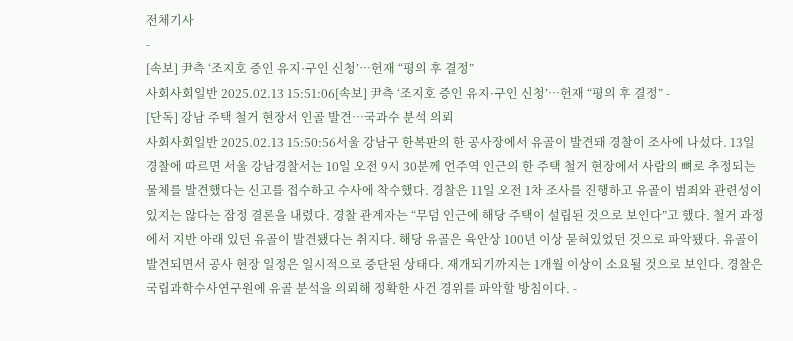전체기사
-
[속보] 尹측 ‘조지호 증인 유지·구인 신청’…헌재 “평의 후 결정”
사회사회일반 2025.02.13 15:51:06[속보] 尹측 ‘조지호 증인 유지·구인 신청’…헌재 “평의 후 결정” -
[단독] 강남 주택 철거 현장서 인골 발견…국과수 분석 의뢰
사회사회일반 2025.02.13 15:50:56서울 강남구 한복판의 한 공사장에서 유골이 발견돼 경찰이 조사에 나섰다. 13일 경찰에 따르면 서울 강남경찰서는 10일 오전 9시 30분께 언주역 인근의 한 주택 철거 현장에서 사람의 뼈로 추정되는 물체를 발견했다는 신고를 접수하고 수사에 착수했다. 경찰은 11일 오전 1차 조사를 진행하고 유골이 범죄와 관련성이 있지는 않다는 잠정 결론을 내렸다. 경찰 관계자는 “무덤 인근에 해당 주택이 설립된 것으로 보인다”고 했다. 철거 과정에서 지반 아래 있던 유골이 발견됐다는 취지다. 해당 유골은 육안상 100년 이상 묻혀있었던 것으로 파악됐다. 유골이 발견되면서 공사 현장 일정은 일시적으로 중단된 상태다. 재개되기까지는 1개월 이상이 소요될 것으로 보인다. 경찰은 국립과학수사연구원에 유골 분석을 의뢰해 정확한 사건 경위를 파악할 방침이다. -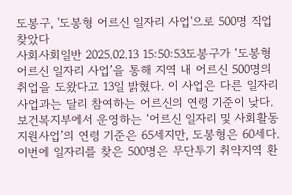도봉구, '도봉형 어르신 일자리 사업'으로 500명 직업 찾았다
사회사회일반 2025.02.13 15:50:53도봉구가 ‘도봉형 어르신 일자리 사업’을 통해 지역 내 어르신 500명의 취업을 도왔다고 13일 밝혔다. 이 사업은 다른 일자리 사업과는 달리 참여하는 어르신의 연령 기준이 낮다. 보건복지부에서 운영하는 ‘어르신 일자리 및 사회활동 지원사업’의 연령 기준은 65세지만, 도봉형은 60세다. 이번에 일자리를 찾은 500명은 무단투기 취약지역 환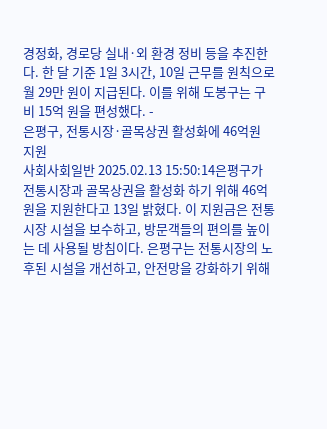경정화, 경로당 실내·외 환경 정비 등을 추진한다. 한 달 기준 1일 3시간, 10일 근무를 원칙으로 월 29만 원이 지급된다. 이를 위해 도봉구는 구비 15억 원을 편성했다. -
은평구, 전통시장·골목상권 활성화에 46억원 지원
사회사회일반 2025.02.13 15:50:14은평구가 전통시장과 골목상권을 활성화 하기 위해 46억원을 지원한다고 13일 밝혔다. 이 지원금은 전통시장 시설을 보수하고, 방문객들의 편의를 높이는 데 사용될 방침이다. 은평구는 전통시장의 노후된 시설을 개선하고, 안전망을 강화하기 위해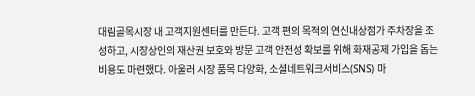대림골목시장 내 고객지원센터를 만든다. 고객 편의 목적의 연신내상점가 주차장을 조성하고, 시장상인의 재산권 보호와 방문 고객 안전성 확보를 위해 화재공제 가입을 돕는 비용도 마련했다. 아울러 시장 품목 다양화, 소셜네트워크서비스(SNS) 마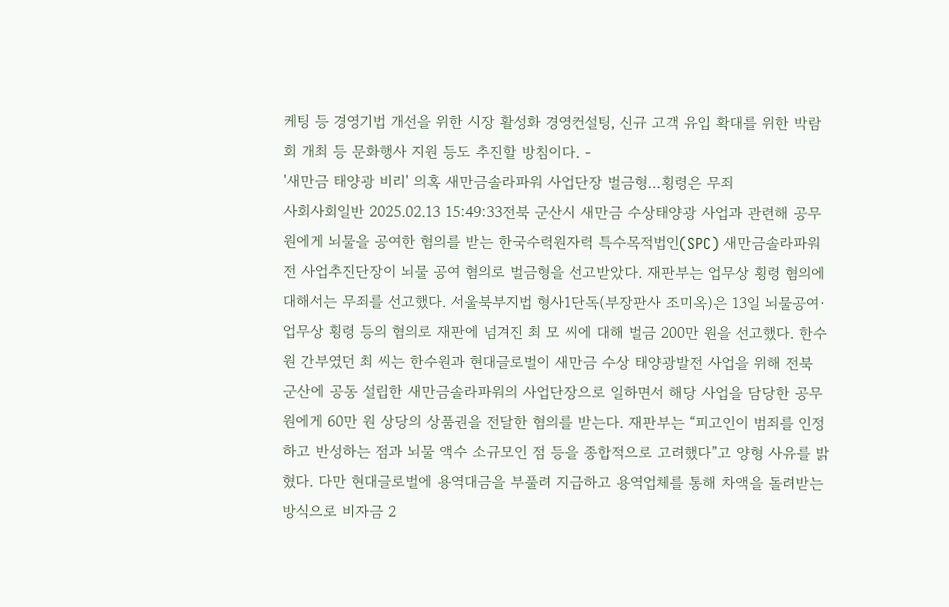케팅 등 경영기법 개선을 위한 시장 활성화 경영컨설팅, 신규 고객 유입 확대를 위한 박람회 개최 등 문화행사 지원 등도 추진할 방침이다. -
'새만금 태양광 비리' 의혹 새만금솔라파워 사업단장 벌금형…횡령은 무죄
사회사회일반 2025.02.13 15:49:33전북 군산시 새만금 수상태양광 사업과 관련해 공무원에게 뇌물을 공여한 혐의를 받는 한국수력원자력 특수목적법인(SPC) 새만금솔라파워 전 사업추진단장이 뇌물 공여 혐의로 벌금형을 선고받았다. 재판부는 업무상 횡령 혐의에 대해서는 무죄를 선고했다. 서울북부지법 형사1단독(부장판사 조미옥)은 13일 뇌물공여·업무상 횡령 등의 혐의로 재판에 넘겨진 최 모 씨에 대해 벌금 200만 원을 선고했다. 한수원 간부였던 최 씨는 한수원과 현대글로벌이 새만금 수상 태양광발전 사업을 위해 전북 군산에 공동 설립한 새만금솔라파워의 사업단장으로 일하면서 해당 사업을 담당한 공무원에게 60만 원 상당의 상품권을 전달한 혐의를 받는다. 재판부는 “피고인이 범죄를 인정하고 반성하는 점과 뇌물 액수 소규모인 점 등을 종합적으로 고려했다”고 양형 사유를 밝혔다. 다만 현대글로벌에 용역대금을 부풀려 지급하고 용역업체를 통해 차액을 돌려받는 방식으로 비자금 2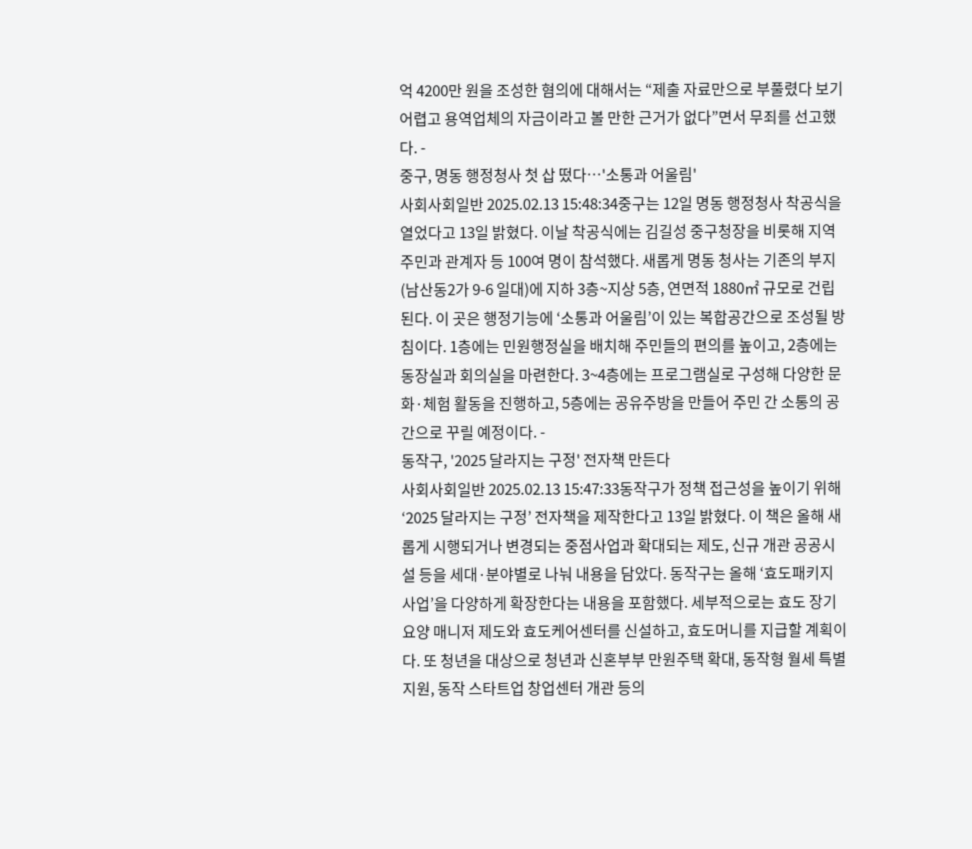억 4200만 원을 조성한 혐의에 대해서는 “제출 자료만으로 부풀렸다 보기 어렵고 용역업체의 자금이라고 볼 만한 근거가 없다”면서 무죄를 선고했다. -
중구, 명동 행정청사 첫 삽 떴다…'소통과 어울림'
사회사회일반 2025.02.13 15:48:34중구는 12일 명동 행정청사 착공식을 열었다고 13일 밝혔다. 이날 착공식에는 김길성 중구청장을 비롯해 지역 주민과 관계자 등 100여 명이 참석했다. 새롭게 명동 청사는 기존의 부지(남산동2가 9-6 일대)에 지하 3층~지상 5층, 연면적 1880㎡ 규모로 건립된다. 이 곳은 행정기능에 ‘소통과 어울림’이 있는 복합공간으로 조성될 방침이다. 1층에는 민원행정실을 배치해 주민들의 편의를 높이고, 2층에는 동장실과 회의실을 마련한다. 3~4층에는 프로그램실로 구성해 다양한 문화·체험 활동을 진행하고, 5층에는 공유주방을 만들어 주민 간 소통의 공간으로 꾸릴 예정이다. -
동작구, '2025 달라지는 구정' 전자책 만든다
사회사회일반 2025.02.13 15:47:33동작구가 정책 접근성을 높이기 위해 ‘2025 달라지는 구정’ 전자책을 제작한다고 13일 밝혔다. 이 책은 올해 새롭게 시행되거나 변경되는 중점사업과 확대되는 제도, 신규 개관 공공시설 등을 세대·분야별로 나눠 내용을 담았다. 동작구는 올해 ‘효도패키지 사업’을 다양하게 확장한다는 내용을 포함했다. 세부적으로는 효도 장기요양 매니저 제도와 효도케어센터를 신설하고, 효도머니를 지급할 계획이다. 또 청년을 대상으로 청년과 신혼부부 만원주택 확대, 동작형 월세 특별 지원, 동작 스타트업 창업센터 개관 등의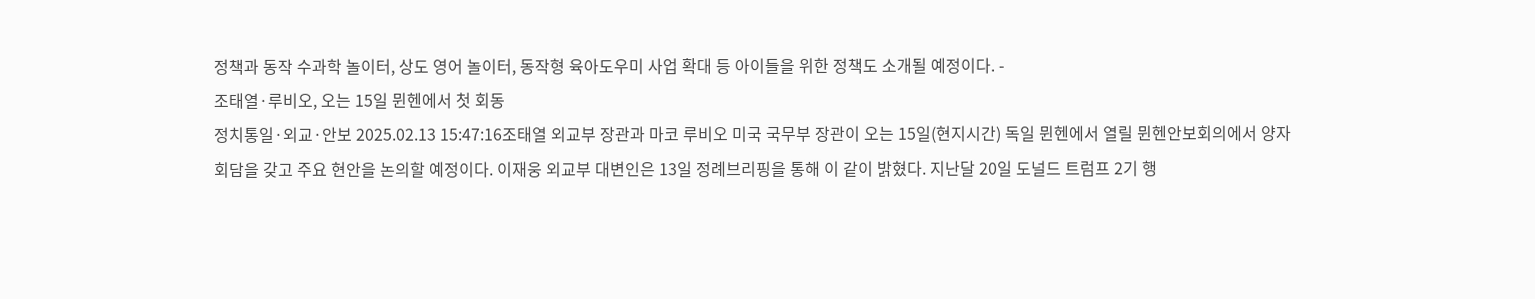정책과 동작 수과학 놀이터, 상도 영어 놀이터, 동작형 육아도우미 사업 확대 등 아이들을 위한 정책도 소개될 예정이다. -
조태열·루비오, 오는 15일 뮌헨에서 첫 회동
정치통일·외교·안보 2025.02.13 15:47:16조태열 외교부 장관과 마코 루비오 미국 국무부 장관이 오는 15일(현지시간) 독일 뮌헨에서 열릴 뮌헨안보회의에서 양자회담을 갖고 주요 현안을 논의할 예정이다. 이재웅 외교부 대변인은 13일 정례브리핑을 통해 이 같이 밝혔다. 지난달 20일 도널드 트럼프 2기 행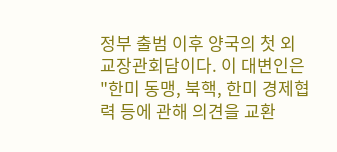정부 출범 이후 양국의 첫 외교장관회담이다. 이 대변인은 "한미 동맹, 북핵, 한미 경제협력 등에 관해 의견을 교환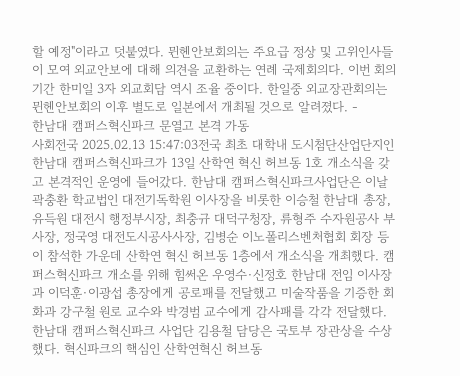할 예정"이라고 덧붙였다. 뮌헨안보회의는 주요급 정상 및 고위인사들이 모여 외교안보에 대해 의견을 교환하는 연례 국제회의다. 이번 회의 기간 한미일 3자 외교회담 역시 조율 중이다. 한일중 외교장관회의는 뮌헨안보회의 이후 별도로 일본에서 개최될 것으로 알려졌다. -
한남대 캠퍼스혁신파크 문열고 본격 가동
사회전국 2025.02.13 15:47:03전국 최초 대학내 도시첨단산업단지인 한남대 캠퍼스혁신파크가 13일 산학연 혁신 허브동 1호 개소식을 갖고 본격적인 운영에 들어갔다. 한남대 캠퍼스혁신파크사업단은 이날 곽충환 학교법인 대전기독학원 이사장을 비롯한 이승철 한남대 총장, 유득원 대전시 행정부시장, 최충규 대덕구청장, 류형주 수자원공사 부사장, 정국영 대전도시공사사장, 김병순 이노폴리스벤처협회 회장 등이 참석한 가운데 산학연 혁신 허브동 1층에서 개소식을 개최했다. 캠퍼스혁신파크 개소를 위해 힘써온 우영수·신정호 한남대 전임 이사장과 이덕훈·이광섭 총장에게 공로패를 전달했고 미술작품을 기증한 회화과 강구철 원로 교수와 박경범 교수에게 감사패를 각각 전달했다. 한남대 캠퍼스혁신파크 사업단 김용철 담당은 국토부 장관상을 수상했다. 혁신파크의 핵심인 산학연혁신 허브동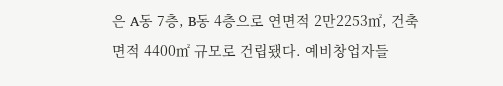은 A동 7층, B동 4층으로 연면적 2만2253㎡, 건축면적 4400㎡ 규모로 건립됐다. 예비창업자들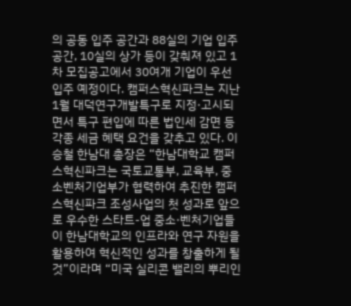의 공동 입주 공간과 88실의 기업 입주공간, 10실의 상가 등이 갖춰져 있고 1차 모집공고에서 30여개 기업이 우선 입주 예정이다. 캠퍼스혁신파크는 지난 1월 대덕연구개발특구로 지정·고시되면서 특구 편입에 따른 법인세 감면 등 각종 세금 혜택 요건을 갖추고 있다. 이승철 한남대 총장은 “한남대학교 캠퍼스혁신파크는 국토교통부, 교육부, 중소벤처기업부가 협력하여 추진한 캠퍼스혁신파크 조성사업의 첫 성과로 앞으로 우수한 스타트-업 중소·벤처기업들이 한남대학교의 인프라와 연구 자원을 활용하여 혁신적인 성과를 창출하게 될 것”이라며 “미국 실리콘 밸리의 뿌리인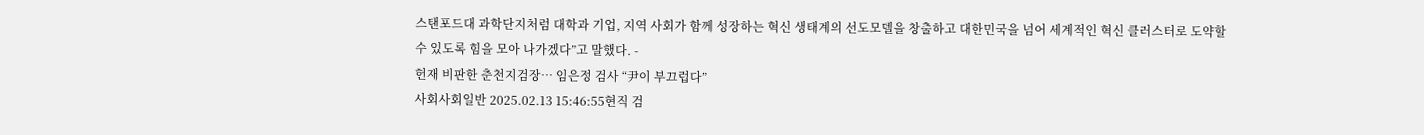스탠포드대 과학단지처럼 대학과 기업, 지역 사회가 함께 성장하는 혁신 생태계의 선도모델을 창출하고 대한민국을 넘어 세계적인 혁신 클러스터로 도약할 수 있도록 힘을 모아 나가겠다”고 말했다. -
헌재 비판한 춘천지검장… 임은정 검사 “尹이 부끄럽다”
사회사회일반 2025.02.13 15:46:55현직 검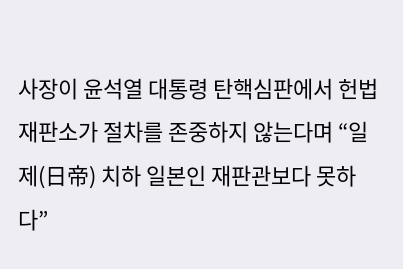사장이 윤석열 대통령 탄핵심판에서 헌법재판소가 절차를 존중하지 않는다며 “일제(日帝) 치하 일본인 재판관보다 못하다”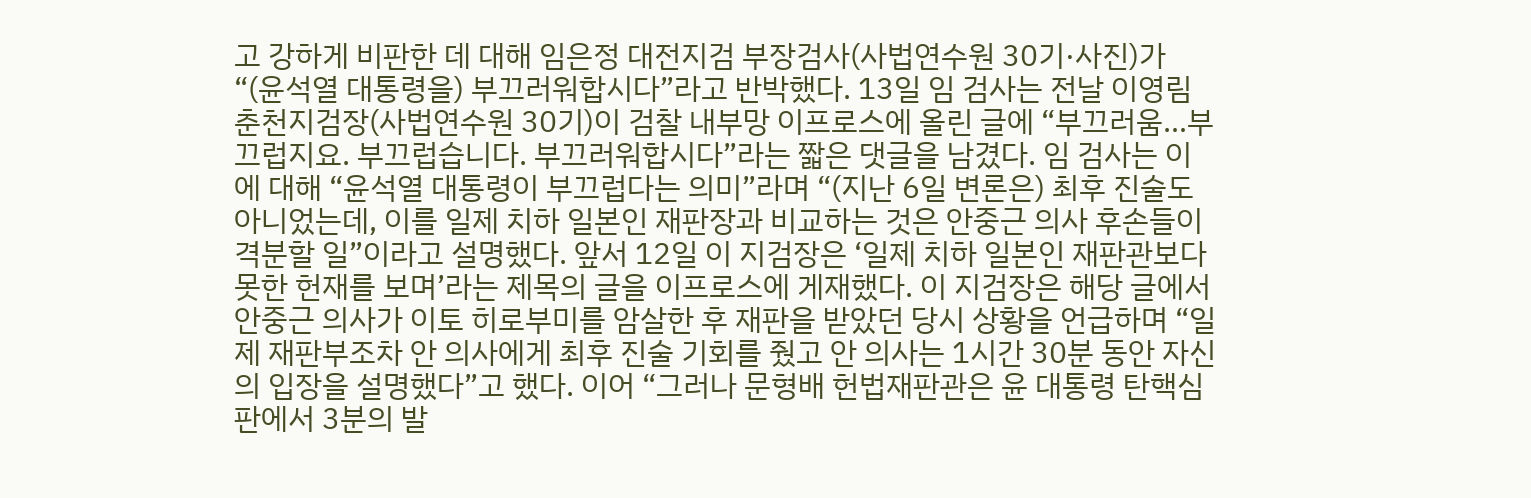고 강하게 비판한 데 대해 임은정 대전지검 부장검사(사법연수원 30기·사진)가 “(윤석열 대통령을) 부끄러워합시다”라고 반박했다. 13일 임 검사는 전날 이영림 춘천지검장(사법연수원 30기)이 검찰 내부망 이프로스에 올린 글에 “부끄러움…부끄럽지요. 부끄럽습니다. 부끄러워합시다”라는 짧은 댓글을 남겼다. 임 검사는 이에 대해 “윤석열 대통령이 부끄럽다는 의미”라며 “(지난 6일 변론은) 최후 진술도 아니었는데, 이를 일제 치하 일본인 재판장과 비교하는 것은 안중근 의사 후손들이 격분할 일”이라고 설명했다. 앞서 12일 이 지검장은 ‘일제 치하 일본인 재판관보다 못한 헌재를 보며’라는 제목의 글을 이프로스에 게재했다. 이 지검장은 해당 글에서 안중근 의사가 이토 히로부미를 암살한 후 재판을 받았던 당시 상황을 언급하며 “일제 재판부조차 안 의사에게 최후 진술 기회를 줬고 안 의사는 1시간 30분 동안 자신의 입장을 설명했다”고 했다. 이어 “그러나 문형배 헌법재판관은 윤 대통령 탄핵심판에서 3분의 발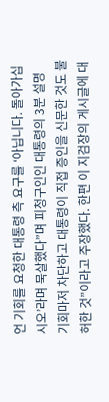언 기회를 요청한 대통령 측 요구를 ‘아닙니다. 돌아가십시오’라며 묵살했다”며 피청구인인 대통령의 3분 설명 기회마저 차단하고 대통령이 직접 증인을 신문한 것도 불허한 것”이라고 주장했다. 한편 이 지검장의 게시글에 대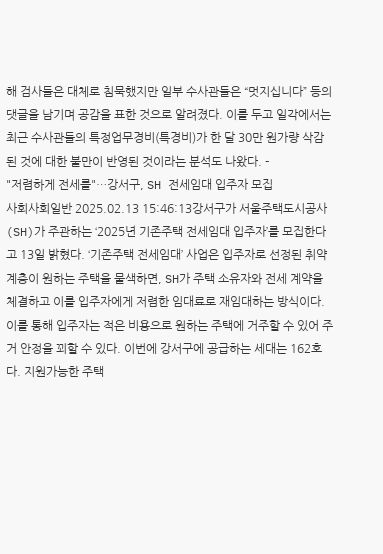해 검사들은 대체로 침묵했지만 일부 수사관들은 “멋지십니다” 등의 댓글을 남기며 공감을 표한 것으로 알려졌다. 이를 두고 일각에서는 최근 수사관들의 특정업무경비(특경비)가 한 달 30만 원가량 삭감된 것에 대한 불만이 반영된 것이라는 분석도 나왔다. -
"저렴하게 전세를"…강서구, SH 전세임대 입주자 모집
사회사회일반 2025.02.13 15:46:13강서구가 서울주택도시공사(SH)가 주관하는 ‘2025년 기존주택 전세임대 입주자’를 모집한다고 13일 밝혔다. ‘기존주택 전세임대’ 사업은 입주자로 선정된 취약계층이 원하는 주택을 물색하면, SH가 주택 소유자와 전세 계약을 체결하고 이를 입주자에게 저렴한 임대료로 재임대하는 방식이다. 이를 통해 입주자는 적은 비용으로 원하는 주택에 거주할 수 있어 주거 안정을 꾀할 수 있다. 이번에 강서구에 공급하는 세대는 162호다. 지원가능한 주택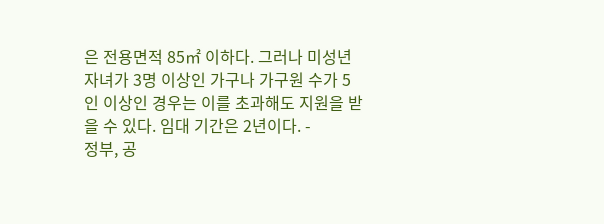은 전용면적 85㎡ 이하다. 그러나 미성년 자녀가 3명 이상인 가구나 가구원 수가 5인 이상인 경우는 이를 초과해도 지원을 받을 수 있다. 임대 기간은 2년이다. -
정부, 공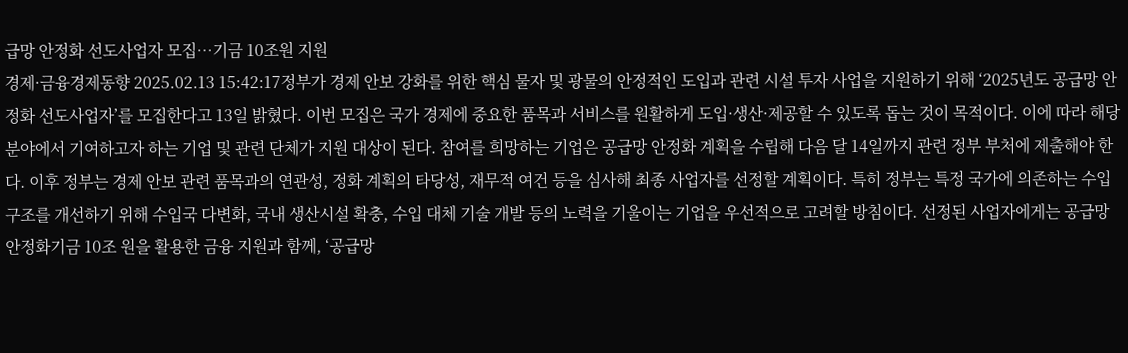급망 안정화 선도사업자 모집…기금 10조원 지원
경제·금융경제동향 2025.02.13 15:42:17정부가 경제 안보 강화를 위한 핵심 물자 및 광물의 안정적인 도입과 관련 시설 투자 사업을 지원하기 위해 ‘2025년도 공급망 안정화 선도사업자’를 모집한다고 13일 밝혔다. 이번 모집은 국가 경제에 중요한 품목과 서비스를 원활하게 도입·생산·제공할 수 있도록 돕는 것이 목적이다. 이에 따라 해당 분야에서 기여하고자 하는 기업 및 관련 단체가 지원 대상이 된다. 참여를 희망하는 기업은 공급망 안정화 계획을 수립해 다음 달 14일까지 관련 정부 부처에 제출해야 한다. 이후 정부는 경제 안보 관련 품목과의 연관성, 정화 계획의 타당성, 재무적 여건 등을 심사해 최종 사업자를 선정할 계획이다. 특히 정부는 특정 국가에 의존하는 수입 구조를 개선하기 위해 수입국 다변화, 국내 생산시설 확충, 수입 대체 기술 개발 등의 노력을 기울이는 기업을 우선적으로 고려할 방침이다. 선정된 사업자에게는 공급망안정화기금 10조 원을 활용한 금융 지원과 함께, ‘공급망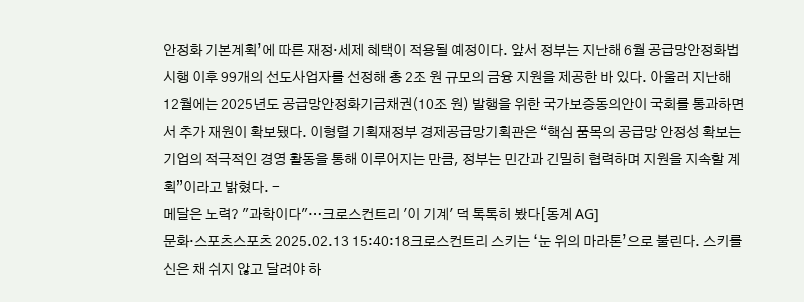안정화 기본계획’에 따른 재정·세제 혜택이 적용될 예정이다. 앞서 정부는 지난해 6월 공급망안정화법 시행 이후 99개의 선도사업자를 선정해 총 2조 원 규모의 금융 지원을 제공한 바 있다. 아울러 지난해 12월에는 2025년도 공급망안정화기금채권(10조 원) 발행을 위한 국가보증동의안이 국회를 통과하면서 추가 재원이 확보됐다. 이형렬 기획재정부 경제공급망기획관은 “핵심 품목의 공급망 안정성 확보는 기업의 적극적인 경영 활동을 통해 이루어지는 만큼, 정부는 민간과 긴밀히 협력하며 지원을 지속할 계획”이라고 밝혔다. -
메달은 노력? "과학이다"…크로스컨트리 '이 기계' 덕 톡톡히 봤다[동계 AG]
문화·스포츠스포츠 2025.02.13 15:40:18크로스컨트리 스키는 ‘눈 위의 마라톤’으로 불린다. 스키를 신은 채 쉬지 않고 달려야 하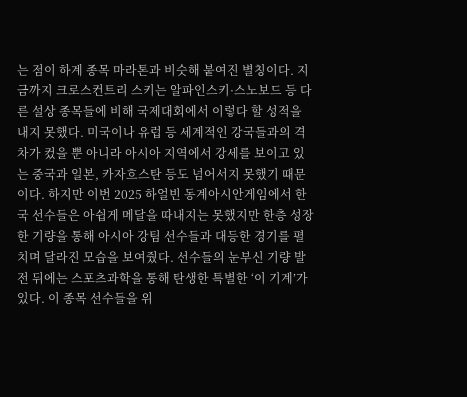는 점이 하계 종목 마라톤과 비슷해 붙여진 별칭이다. 지금까지 크로스컨트리 스키는 알파인스키·스노보드 등 다른 설상 종목들에 비해 국제대회에서 이렇다 할 성적을 내지 못했다. 미국이나 유럽 등 세계적인 강국들과의 격차가 컸을 뿐 아니라 아시아 지역에서 강세를 보이고 있는 중국과 일본, 카자흐스탄 등도 넘어서지 못했기 때문이다. 하지만 이번 2025 하얼빈 동계아시안게임에서 한국 선수들은 아쉽게 메달을 따내지는 못했지만 한층 성장한 기량을 통해 아시아 강팀 선수들과 대등한 경기를 펼치며 달라진 모습을 보여줬다. 선수들의 눈부신 기량 발전 뒤에는 스포츠과학을 통해 탄생한 특별한 ‘이 기계’가 있다. 이 종목 선수들을 위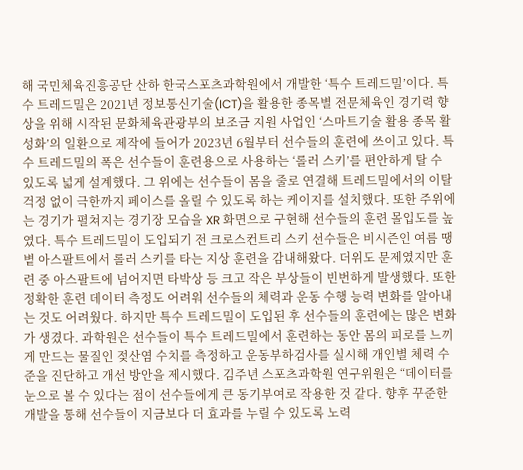해 국민체육진흥공단 산하 한국스포츠과학원에서 개발한 ‘특수 트레드밀’이다. 특수 트레드밀은 2021년 정보통신기술(ICT)을 활용한 종목별 전문체육인 경기력 향상을 위해 시작된 문화체육관광부의 보조금 지원 사업인 ‘스마트기술 활용 종목 활성화’의 일환으로 제작에 들어가 2023년 6월부터 선수들의 훈련에 쓰이고 있다. 특수 트레드밀의 폭은 선수들이 훈련용으로 사용하는 ‘롤러 스키’를 편안하게 탈 수 있도록 넓게 설계했다. 그 위에는 선수들이 몸을 줄로 연결해 트레드밀에서의 이탈 걱정 없이 극한까지 페이스를 올릴 수 있도록 하는 케이지를 설치했다. 또한 주위에는 경기가 펼쳐지는 경기장 모습을 XR 화면으로 구현해 선수들의 훈련 몰입도를 높였다. 특수 트레드밀이 도입되기 전 크로스컨트리 스키 선수들은 비시즌인 여름 땡볕 아스팔트에서 롤러 스키를 타는 지상 훈련을 감내해왔다. 더위도 문제였지만 훈련 중 아스팔트에 넘어지면 타박상 등 크고 작은 부상들이 빈번하게 발생했다. 또한 정확한 훈련 데이터 측정도 어려워 선수들의 체력과 운동 수행 능력 변화를 알아내는 것도 어려웠다. 하지만 특수 트레드밀이 도입된 후 선수들의 훈련에는 많은 변화가 생겼다. 과학원은 선수들이 특수 트레드밀에서 훈련하는 동안 몸의 피로를 느끼게 만드는 물질인 젖산염 수치를 측정하고 운동부하검사를 실시해 개인별 체력 수준을 진단하고 개선 방안을 제시했다. 김주년 스포츠과학원 연구위원은 “데이터를 눈으로 볼 수 있다는 점이 선수들에게 큰 동기부여로 작용한 것 같다. 향후 꾸준한 개발을 통해 선수들이 지금보다 더 효과를 누릴 수 있도록 노력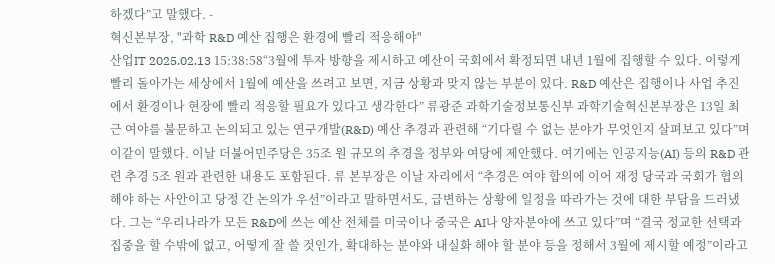하겠다”고 말했다. -
혁신본부장, "과학 R&D 예산 집행은 환경에 빨리 적응해야"
산업IT 2025.02.13 15:38:58“3월에 투자 방향을 제시하고 예산이 국회에서 확정되면 내년 1월에 집행할 수 있다. 이렇게 빨리 돌아가는 세상에서 1월에 예산을 쓰려고 보면, 지금 상황과 맞지 않는 부분이 있다. R&D 예산은 집행이나 사업 추진에서 환경이나 현장에 빨리 적응할 필요가 있다고 생각한다” 류광준 과학기술정보통신부 과학기술혁신본부장은 13일 최근 여야를 불문하고 논의되고 있는 연구개발(R&D) 예산 추경과 관련해 “기다릴 수 없는 분야가 무엇인지 살펴보고 있다”며 이같이 말했다. 이날 더불어민주당은 35조 원 규모의 추경을 정부와 여당에 제안했다. 여기에는 인공지능(AI) 등의 R&D 관련 추경 5조 원과 관련한 내용도 포함된다. 류 본부장은 이날 자리에서 “추경은 여야 합의에 이어 재정 당국과 국회가 협의해야 하는 사안이고 당정 간 논의가 우선”이라고 말하면서도, 급변하는 상황에 일정을 따라가는 것에 대한 부담을 드러냈다. 그는 “우리나라가 모든 R&D에 쓰는 예산 전체를 미국이나 중국은 AI나 양자분야에 쓰고 있다”며 “결국 정교한 선택과 집중을 할 수밖에 없고, 어떻게 잘 쓸 것인가, 확대하는 분야와 내실화 해야 할 분야 등을 정해서 3월에 제시할 예정”이라고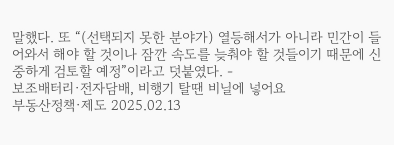말했다. 또 “(선택되지 못한 분야가) 열등해서가 아니라 민간이 들어와서 해야 할 것이나 잠깐 속도를 늦춰야 할 것들이기 때문에 신중하게 검토할 예정”이라고 덧붙였다. -
보조배터리·전자담배, 비행기 탈땐 비닐에 넣어요
부동산정책·제도 2025.02.13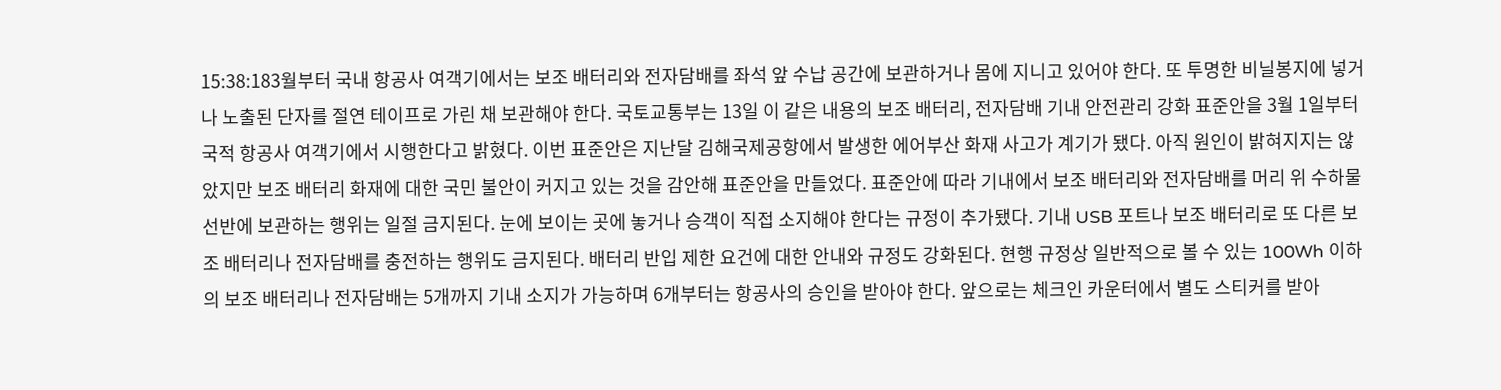15:38:183월부터 국내 항공사 여객기에서는 보조 배터리와 전자담배를 좌석 앞 수납 공간에 보관하거나 몸에 지니고 있어야 한다. 또 투명한 비닐봉지에 넣거나 노출된 단자를 절연 테이프로 가린 채 보관해야 한다. 국토교통부는 13일 이 같은 내용의 보조 배터리, 전자담배 기내 안전관리 강화 표준안을 3월 1일부터 국적 항공사 여객기에서 시행한다고 밝혔다. 이번 표준안은 지난달 김해국제공항에서 발생한 에어부산 화재 사고가 계기가 됐다. 아직 원인이 밝혀지지는 않았지만 보조 배터리 화재에 대한 국민 불안이 커지고 있는 것을 감안해 표준안을 만들었다. 표준안에 따라 기내에서 보조 배터리와 전자담배를 머리 위 수하물 선반에 보관하는 행위는 일절 금지된다. 눈에 보이는 곳에 놓거나 승객이 직접 소지해야 한다는 규정이 추가됐다. 기내 USB 포트나 보조 배터리로 또 다른 보조 배터리나 전자담배를 충전하는 행위도 금지된다. 배터리 반입 제한 요건에 대한 안내와 규정도 강화된다. 현행 규정상 일반적으로 볼 수 있는 100Wh 이하의 보조 배터리나 전자담배는 5개까지 기내 소지가 가능하며 6개부터는 항공사의 승인을 받아야 한다. 앞으로는 체크인 카운터에서 별도 스티커를 받아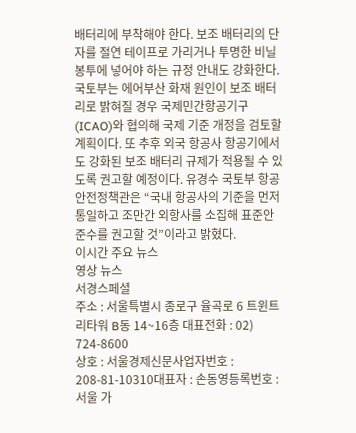배터리에 부착해야 한다. 보조 배터리의 단자를 절연 테이프로 가리거나 투명한 비닐 봉투에 넣어야 하는 규정 안내도 강화한다. 국토부는 에어부산 화재 원인이 보조 배터리로 밝혀질 경우 국제민간항공기구(ICAO)와 협의해 국제 기준 개정을 검토할 계획이다. 또 추후 외국 항공사 항공기에서도 강화된 보조 배터리 규제가 적용될 수 있도록 권고할 예정이다. 유경수 국토부 항공안전정책관은 “국내 항공사의 기준을 먼저 통일하고 조만간 외항사를 소집해 표준안 준수를 권고할 것”이라고 밝혔다.
이시간 주요 뉴스
영상 뉴스
서경스페셜
주소 : 서울특별시 종로구 율곡로 6 트윈트리타워 B동 14~16층 대표전화 : 02) 724-8600
상호 : 서울경제신문사업자번호 : 208-81-10310대표자 : 손동영등록번호 : 서울 가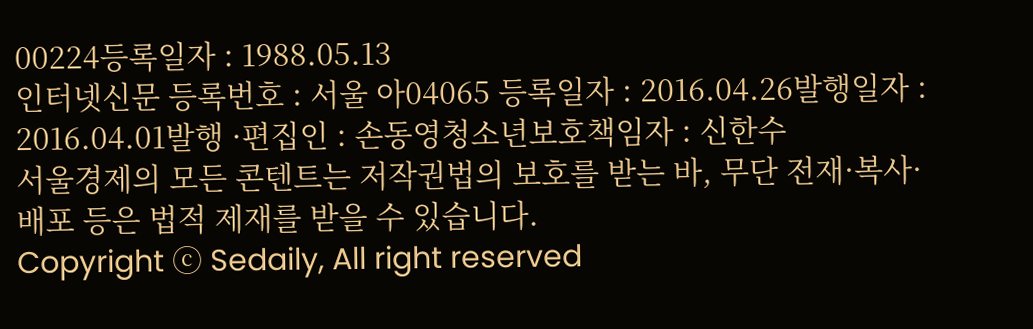00224등록일자 : 1988.05.13
인터넷신문 등록번호 : 서울 아04065 등록일자 : 2016.04.26발행일자 : 2016.04.01발행 ·편집인 : 손동영청소년보호책임자 : 신한수
서울경제의 모든 콘텐트는 저작권법의 보호를 받는 바, 무단 전재·복사·배포 등은 법적 제재를 받을 수 있습니다.
Copyright ⓒ Sedaily, All right reserved